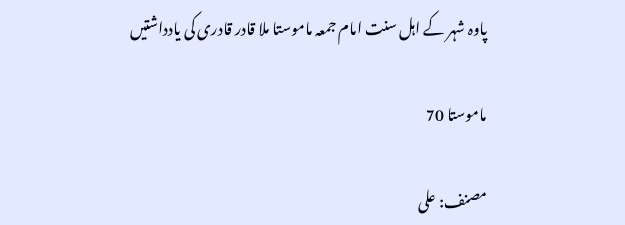پاوہ شہر کے اہل سنت امام جمعہ ماموستا ملا قادر قادری کی یادداشتیں

ماموستا 70

مصنف: علی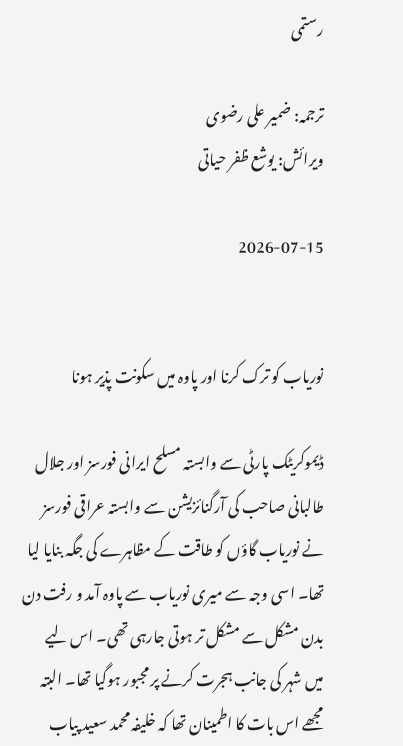رستمی

ترجمہ: ضمیر علی رضوی
ویرائش: یوشع ظفر حیاتی

2026-07-15


نوریاب کو ترک کرنا اور پاوہ میں سکونت پذیر ہونا

ڈیموکریٹک پارٹی سے وابستہ مسلح ایرانی فورسز اور جلال طالبانی صاحب کی آرگنائزیشن سے وابستہ عراقی فورسز نے نوریاب گاؤں کو طاقت کے مظاہرے کی جگہ بنایا لیا تھا۔ اسی وجہ سے میری نوریاب سے پاوہ آمد و رفت دن بدن مشکل سے مشکل تر ہوتی جارہی تھی۔ اس لیے میں شہر کی جانب ہجرت کرنے پر مجبور ہوگیا تھا۔ البتہ مجھے اس بات کا اطمینان تھا کہ خلیفہ محمد سعید پیاب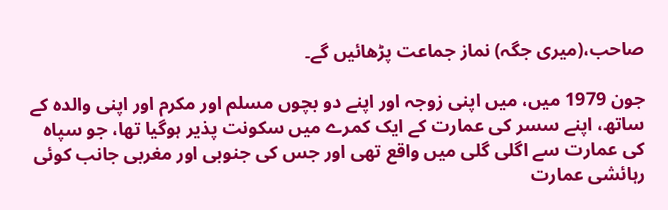صاحب،(میری جگہ) نماز جماعت پڑھائیں گے۔

جون 1979 میں، میں اپنی زوجہ اور اپنے دو بچوں مسلم اور مکرم اور اپنی والدہ کے ساتھ، اپنے سسر کی عمارت کے ایک کمرے میں سکونت پذیر ہوگیا تھا، جو سپاہ کی عمارت سے اگلی گلی میں واقع تھی اور جس کی جنوبی اور مغربی جانب کوئی رہائشی عمارت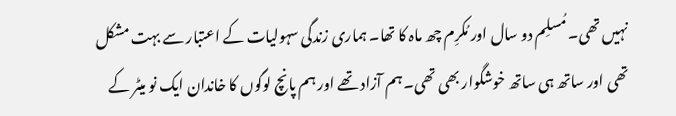نہیں تھی۔ مُسلِم دو سال اور مُکرِم چھ ماہ کا تھا۔ ہماری زندگی سہولیات کے اعتبار سے بہت مشکل تھی اور ساتھ ہی ساتھ خوشگوار بھی تھی۔ ہم آزاد تھے اور ہم پانچ لوگوں کا خاندان ایک نو میٹر کے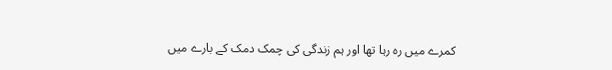کمرے میں رہ رہا تھا اور ہم زندگی کی چمک دمک کے بارے میں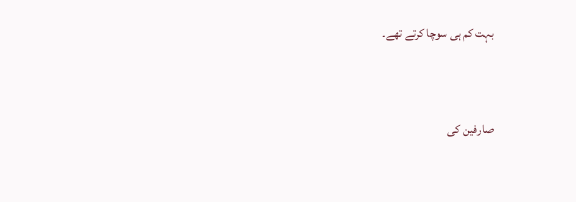بہت کم ہی سوچا کرتے تھے۔




صارفین کی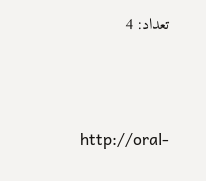تعداد: 4



http://oral-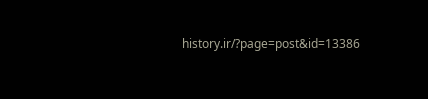history.ir/?page=post&id=13386